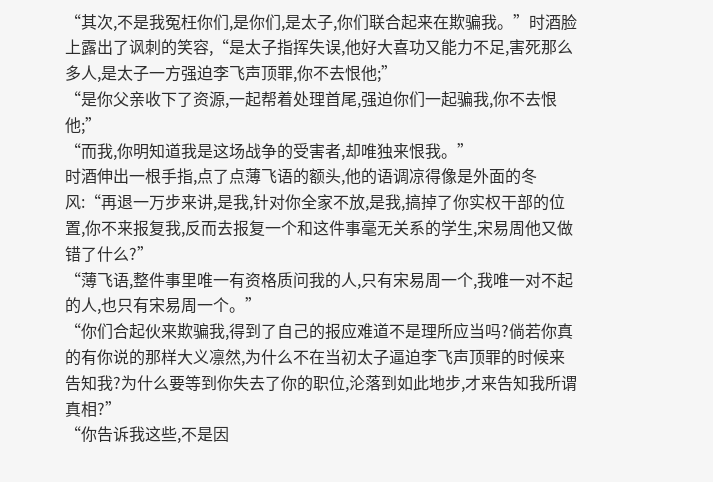“其次,不是我冤枉你们,是你们,是太子,你们联合起来在欺骗我。”时酒脸上露出了讽刺的笑容,“是太子指挥失误,他好大喜功又能力不足,害死那么多人,是太子一方强迫李飞声顶罪,你不去恨他;”
“是你父亲收下了资源,一起帮着处理首尾,强迫你们一起骗我,你不去恨他;”
“而我,你明知道我是这场战争的受害者,却唯独来恨我。”
时酒伸出一根手指,点了点薄飞语的额头,他的语调凉得像是外面的冬风:“再退一万步来讲,是我,针对你全家不放,是我,搞掉了你实权干部的位置,你不来报复我,反而去报复一个和这件事毫无关系的学生,宋易周他又做错了什么?”
“薄飞语,整件事里唯一有资格质问我的人,只有宋易周一个,我唯一对不起的人,也只有宋易周一个。”
“你们合起伙来欺骗我,得到了自己的报应难道不是理所应当吗?倘若你真的有你说的那样大义凛然,为什么不在当初太子逼迫李飞声顶罪的时候来告知我?为什么要等到你失去了你的职位,沦落到如此地步,才来告知我所谓真相?”
“你告诉我这些,不是因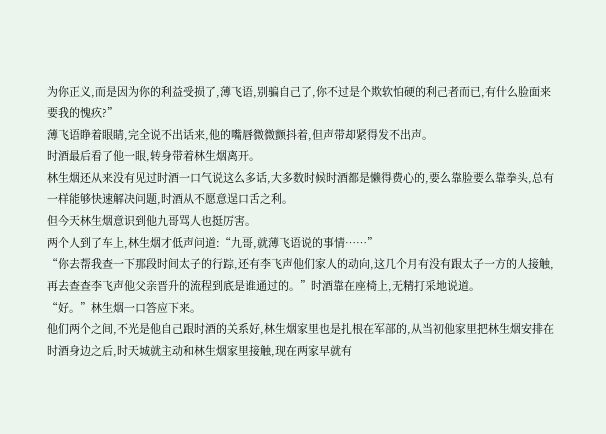为你正义,而是因为你的利益受损了,薄飞语,别骗自己了,你不过是个欺软怕硬的利己者而已,有什么脸面来要我的愧疚?”
薄飞语睁着眼睛,完全说不出话来,他的嘴唇微微颤抖着,但声带却紧得发不出声。
时酒最后看了他一眼,转身带着林生烟离开。
林生烟还从来没有见过时酒一口气说这么多话,大多数时候时酒都是懒得费心的,要么靠脸要么靠拳头,总有一样能够快速解决问题,时酒从不愿意逞口舌之利。
但今天林生烟意识到他九哥骂人也挺厉害。
两个人到了车上,林生烟才低声问道:“九哥,就薄飞语说的事情……”
“你去帮我查一下那段时间太子的行踪,还有李飞声他们家人的动向,这几个月有没有跟太子一方的人接触,再去查查李飞声他父亲晋升的流程到底是谁通过的。”时酒靠在座椅上,无精打采地说道。
“好。”林生烟一口答应下来。
他们两个之间,不光是他自己跟时酒的关系好,林生烟家里也是扎根在军部的,从当初他家里把林生烟安排在时酒身边之后,时天城就主动和林生烟家里接触,现在两家早就有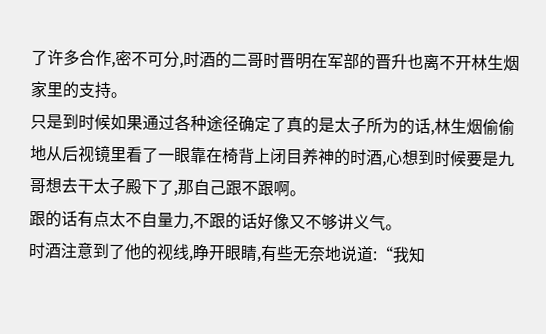了许多合作,密不可分,时酒的二哥时晋明在军部的晋升也离不开林生烟家里的支持。
只是到时候如果通过各种途径确定了真的是太子所为的话,林生烟偷偷地从后视镜里看了一眼靠在椅背上闭目养神的时酒,心想到时候要是九哥想去干太子殿下了,那自己跟不跟啊。
跟的话有点太不自量力,不跟的话好像又不够讲义气。
时酒注意到了他的视线,睁开眼睛,有些无奈地说道:“我知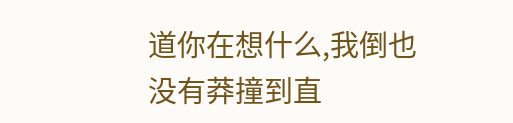道你在想什么,我倒也没有莽撞到直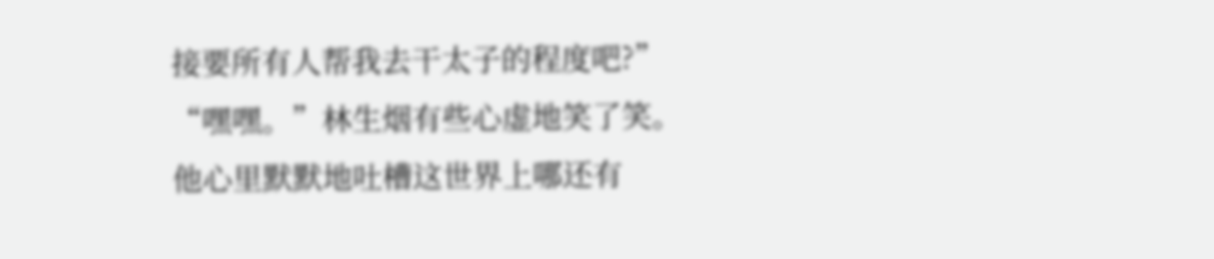接要所有人帮我去干太子的程度吧?”
“嘿嘿。”林生烟有些心虚地笑了笑。
他心里默默地吐槽这世界上哪还有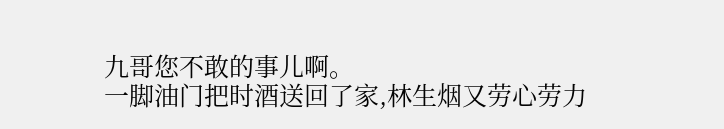九哥您不敢的事儿啊。
一脚油门把时酒送回了家,林生烟又劳心劳力